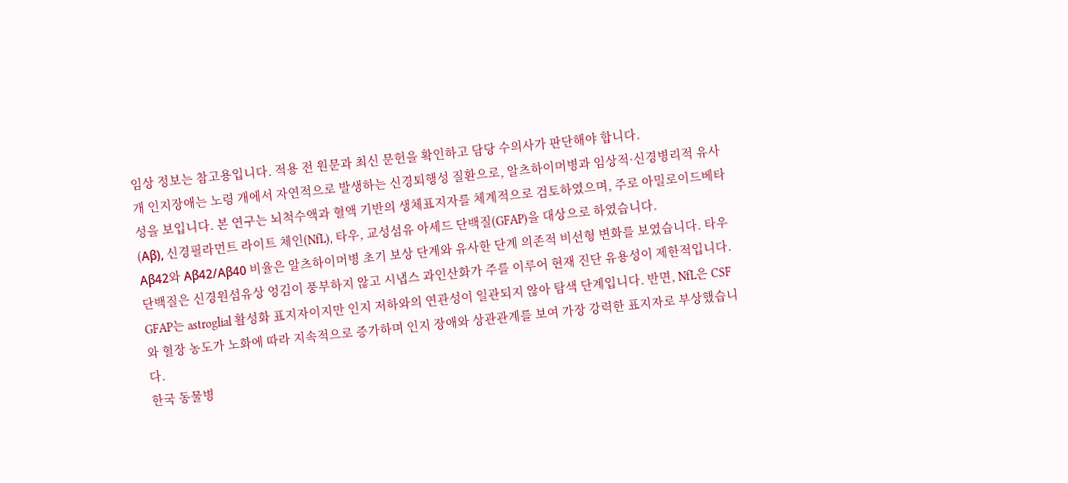임상 정보는 참고용입니다. 적용 전 원문과 최신 문헌을 확인하고 담당 수의사가 판단해야 합니다.
개 인지장애는 노령 개에서 자연적으로 발생하는 신경퇴행성 질환으로, 알츠하이머병과 임상적·신경병리적 유사성을 보입니다. 본 연구는 뇌척수액과 혈액 기반의 생체표지자를 체계적으로 검토하였으며, 주로 아밀로이드베타(Aβ), 신경필라먼트 라이트 체인(NfL), 타우, 교성섬유 아세드 단백질(GFAP)을 대상으로 하였습니다.
Aβ42와 Aβ42/Aβ40 비율은 알츠하이머병 초기 보상 단계와 유사한 단계 의존적 비선형 변화를 보였습니다. 타우 단백질은 신경원섬유상 엉김이 풍부하지 않고 시냅스 과인산화가 주를 이루어 현재 진단 유용성이 제한적입니다. GFAP는 astroglial 활성화 표지자이지만 인지 저하와의 연관성이 일관되지 않아 탐색 단계입니다. 반면, NfL은 CSF와 혈장 농도가 노화에 따라 지속적으로 증가하며 인지 장애와 상관관계를 보여 가장 강력한 표지자로 부상했습니다.
한국 동물병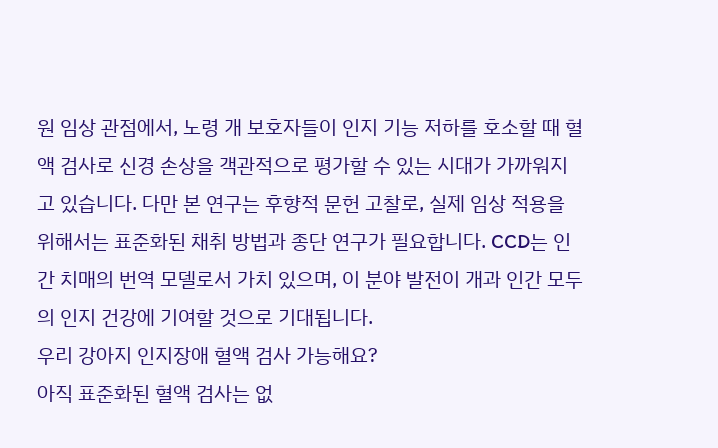원 임상 관점에서, 노령 개 보호자들이 인지 기능 저하를 호소할 때 혈액 검사로 신경 손상을 객관적으로 평가할 수 있는 시대가 가까워지고 있습니다. 다만 본 연구는 후향적 문헌 고찰로, 실제 임상 적용을 위해서는 표준화된 채취 방법과 종단 연구가 필요합니다. CCD는 인간 치매의 번역 모델로서 가치 있으며, 이 분야 발전이 개과 인간 모두의 인지 건강에 기여할 것으로 기대됩니다.
우리 강아지 인지장애 혈액 검사 가능해요?
아직 표준화된 혈액 검사는 없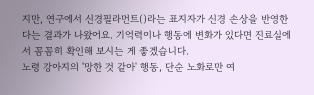지만, 연구에서 신경필라먼트()라는 표지자가 신경 손상을 반영한다는 결과가 나왔어요. 기억력이나 행동에 변화가 있다면 진료실에서 꼼꼼히 확인해 보시는 게 좋겠습니다.
노령 강아지의 '망한 것 같아' 행동, 단순 노화로만 여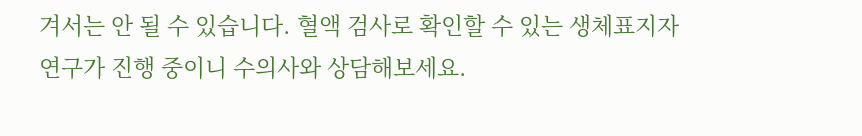겨서는 안 될 수 있습니다. 혈액 검사로 확인할 수 있는 생체표지자 연구가 진행 중이니 수의사와 상담해보세요.